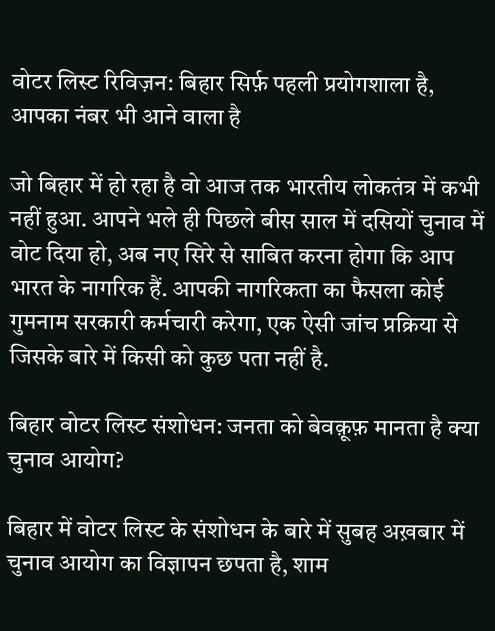वोटर लिस्ट रिविज़न: बिहार सिर्फ़ पहली प्रयोगशाला है, आपका नंबर भी आने वाला है

जो बिहार में हो रहा है वो आज तक भारतीय लोकतंत्र में कभी नहीं हुआ. आपने भले ही पिछले बीस साल में दसियों चुनाव में वोट दिया हो, अब नए सिरे से साबित करना होगा कि आप भारत के नागरिक हैं. आपकी नागरिकता का फैसला कोई गुमनाम सरकारी कर्मचारी करेगा, एक ऐसी जांच प्रक्रिया से जिसके बारे में किसी को कुछ पता नहीं है.

बिहार वोटर लिस्ट संशोधन: जनता को बेवक़ूफ़ मानता है क्या चुनाव आयोग?

बिहार में वोटर लिस्ट के संशोधन के बारे में सुबह अख़बार में चुनाव आयोग का विज्ञापन छपता है, शाम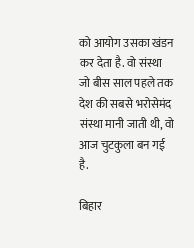को आयोग उसका खंडन कर देता है. वो संस्था जो बीस साल पहले तक देश की सबसे भरोसेमंद संस्था मानी जाती थी, वो आज चुटकुला बन गई है.

बिहार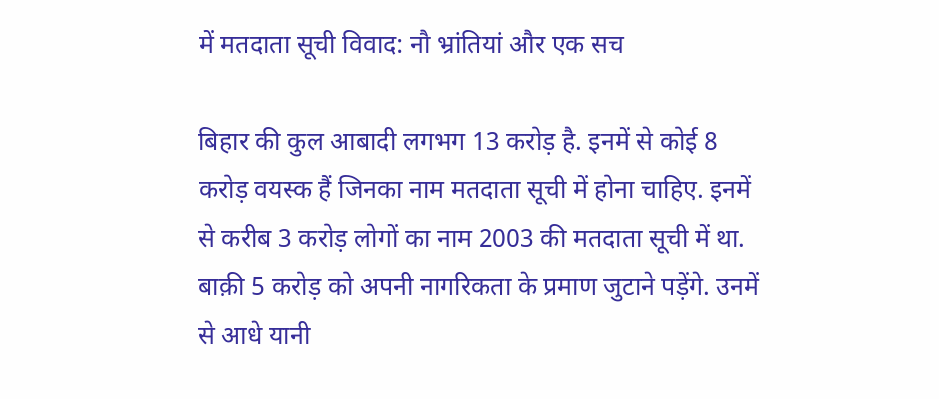में मतदाता सूची विवाद: नौ भ्रांतियां और एक सच

बिहार की कुल आबादी लगभग 13 करोड़ है. इनमें से कोई 8 करोड़ वयस्क हैं जिनका नाम मतदाता सूची में होना चाहिए. इनमें से करीब 3 करोड़ लोगों का नाम 2003 की मतदाता सूची में था. बाक़ी 5 करोड़ को अपनी नागरिकता के प्रमाण जुटाने पड़ेंगे. उनमें से आधे यानी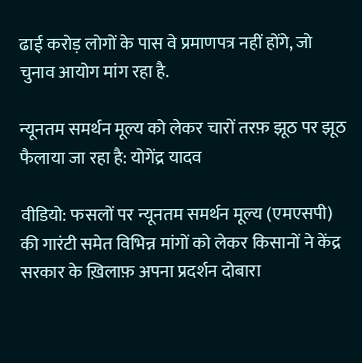ढाई करोड़ लोगों के पास वे प्रमाणपत्र नहीं होंगे, जो चुनाव आयोग मांग रहा है.

न्यूनतम समर्थन मूल्य को लेकर चारों तरफ़ झूठ पर झूठ फैलाया जा रहा है: योगेंद्र यादव

वीडियो: फसलों पर न्यूनतम समर्थन मूल्य (एमएसपी) की गारंटी समेत विभिन्न मांगों को लेकर किसानों ने केंद्र सरकार के ख़िलाफ़ अपना प्रदर्शन दोबारा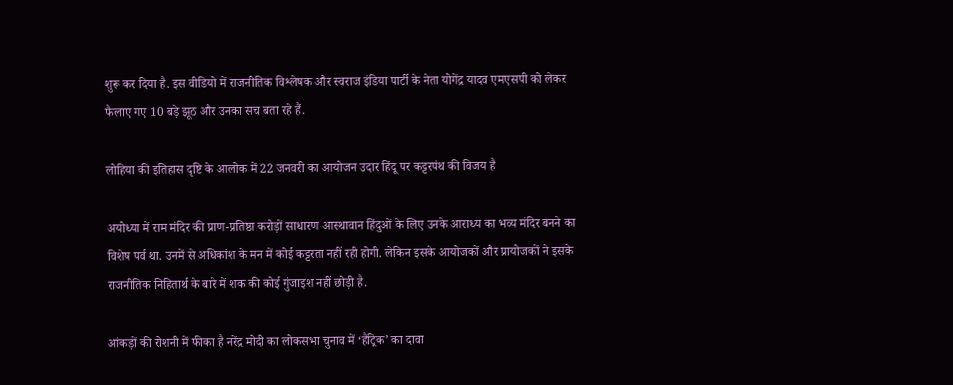शुरू कर दिया है. इस वीडियो में राजनीतिक विश्लेषक और स्वराज इंडिया पार्टी के नेता योगेंद्र यादव एमएसपी को लेकर फैलाए गए 10 बड़े झूठ और उनका सच बता रहे हैं.

लोहिया की इतिहास दृष्टि के आलोक में 22 जनवरी का आयोजन उदार हिंदू पर कट्टरपंथ की विजय है

अयोध्या में राम मंदिर की प्राण-प्रतिष्ठा करोड़ों साधारण आस्थावान हिंदुओं के लिए उनके आराध्य का भव्य मंदिर बनने का विशेष पर्व था. उनमें से अधिकांश के मन में कोई कट्टरता नहीं रही होगी. लेकिन इसके आयोजकों और प्रायोजकों ने इसके राजनीतिक निहितार्थ के बारे में शक की कोई गुंजाइश नहीं छोड़ी है.

आंकड़ों की रोशनी में फीका है नरेंद्र मोदी का लोकसभा चुनाव में ‘हैट्रिक’ का दावा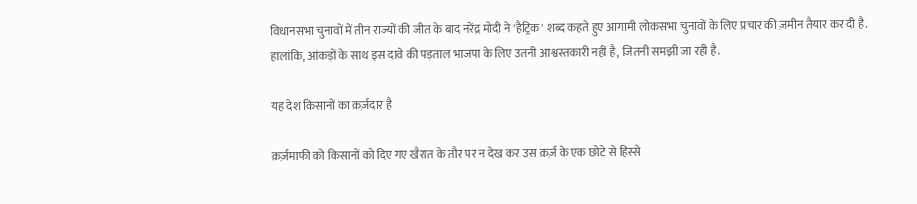विधानसभा चुनावों में तीन राज्यों की जीत के बाद नरेंद्र मोदी ने 'हैट्रिक' शब्द कहते हुए आगामी लोकसभा चुनावों के लिए प्रचार की ज़मीन तैयार कर दी है. हालांकि, आंकड़ों के साथ इस दावे की पड़ताल भाजपा के लिए उतनी आश्वस्तकारी नहीं है, जितनी समझी जा रही है.

यह देश किसानों का क़र्ज़दार है

क़र्ज़माफी को किसानों को दिए गए खैरात के तौर पर न देख कर उस क़र्ज़ के एक छोटे से हिस्से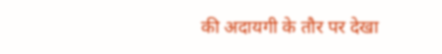की अदायगी के तौर पर देखा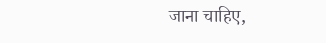जाना चाहिए,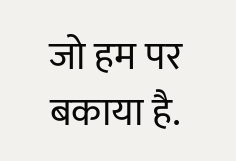जो हम पर बकाया है.